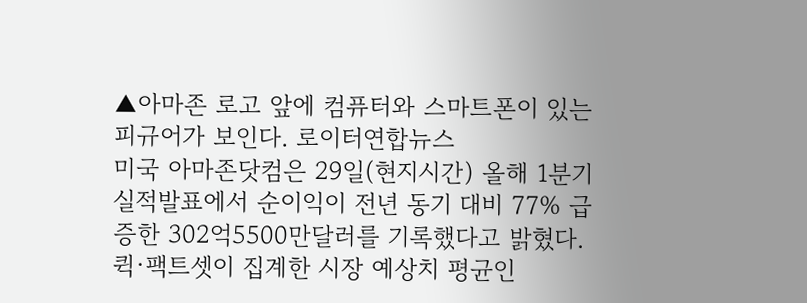▲아마존 로고 앞에 컴퓨터와 스마트폰이 있는 피규어가 보인다. 로이터연합뉴스
미국 아마존닷컴은 29일(현지시간) 올해 1분기 실적발표에서 순이익이 전년 동기 대비 77% 급증한 302억5500만달러를 기록했다고 밝혔다.
퀵·팩트셋이 집계한 시장 예상치 평균인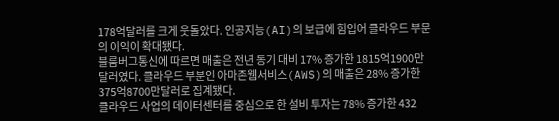178억달러를 크게 웃돌았다. 인공지능(AI)의 보급에 힘입어 클라우드 부문의 이익이 확대됐다.
블룸버그통신에 따르면 매출은 전년 동기 대비 17% 증가한 1815억1900만달러였다. 클라우드 부분인 아마존웹서비스(AWS)의 매출은 28% 증가한 375억8700만달러로 집계됐다.
클라우드 사업의 데이터센터를 중심으로 한 설비 투자는 78% 증가한 432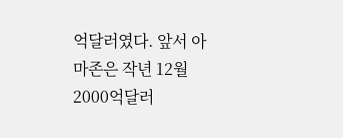억달러였다. 앞서 아마존은 작년 12월 2000억달러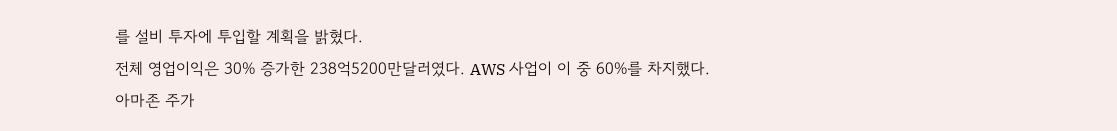를 설비 투자에 투입할 계획을 밝혔다.
전체 영업이익은 30% 증가한 238억5200만달러였다. AWS 사업이 이 중 60%를 차지했다.
아마존 주가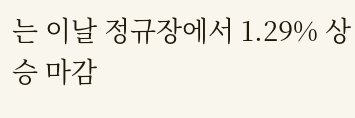는 이날 정규장에서 1.29% 상승 마감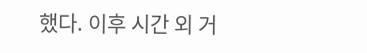했다. 이후 시간 외 거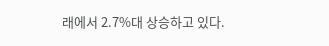래에서 2.7%대 상승하고 있다.